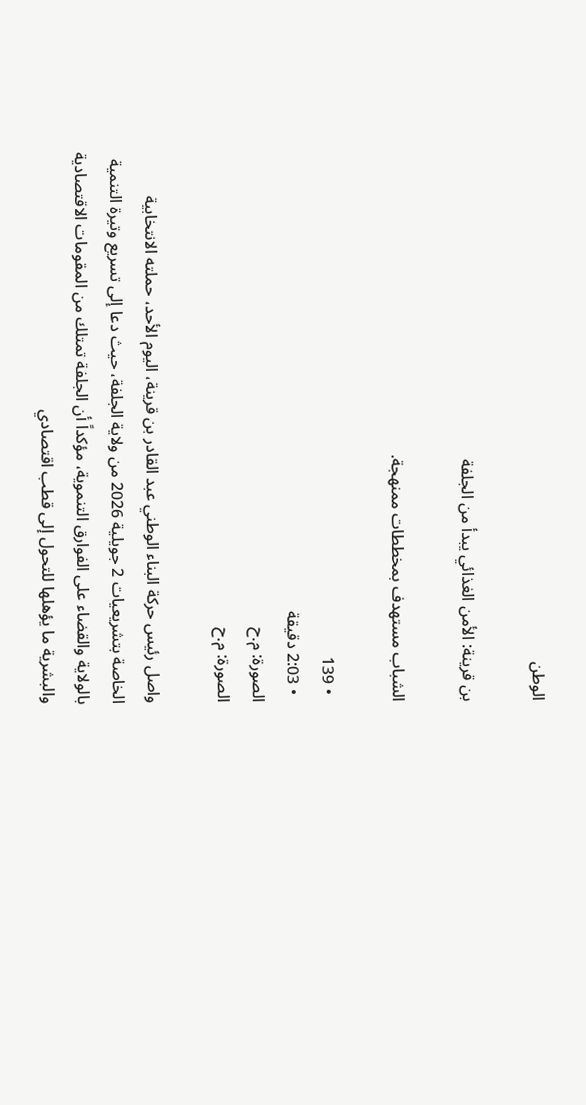الوطن

بن قرينة: الأمن الغذائي يبدأ من الجلفة

الشباب مستهدف بمخططات ممنهجة.

  • 139
  • 2:03 دقيقة
الصورة: م.ح
الصورة: م.ح

واصل رئيس حركة البناء الوطني عبد القادر بن قرينة، اليوم الأحد، حملته الانتخابية الخاصة بتشريعيات 2 جويلية 2026 من ولاية الجلفة، حيث دعا إلى تسريع وتيرة التنمية بالولاية والقضاء على الفوارق التنموية، مؤكداً أن الجلفة تمتلك من المقومات الاقتصادية والبشرية ما يؤهلها للتحول إلى قطب اقتصادي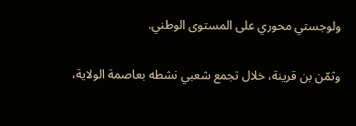ولوجستي محوري على المستوى الوطني.

وثمّن بن قرينة، خلال تجمع شعبي نشطه بعاصمة الولاية،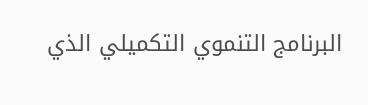البرنامج التنموي التكميلي الذي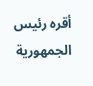أقره رئيس الجمهورية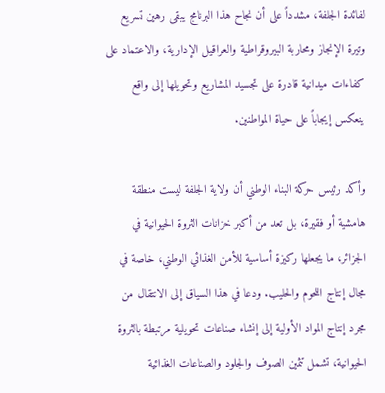لفائدة الجلفة، مشدداً على أن نجاح هذا البرنامج يبقى رهين تسريع وتيرة الإنجاز ومحاربة البيروقراطية والعراقيل الإدارية، والاعتماد على كفاءات ميدانية قادرة على تجسيد المشاريع وتحويلها إلى واقع ينعكس إيجاباً على حياة المواطنين.

وأكد رئيس حركة البناء الوطني أن ولاية الجلفة ليست منطقة هامشية أو فقيرة، بل تعد من أكبر خزانات الثروة الحيوانية في الجزائر، ما يجعلها ركيزة أساسية للأمن الغذائي الوطني، خاصة في مجال إنتاج اللحوم والحليب. ودعا في هذا السياق إلى الانتقال من مجرد إنتاج المواد الأولية إلى إنشاء صناعات تحويلية مرتبطة بالثروة الحيوانية، تشمل تثمين الصوف والجلود والصناعات الغذائية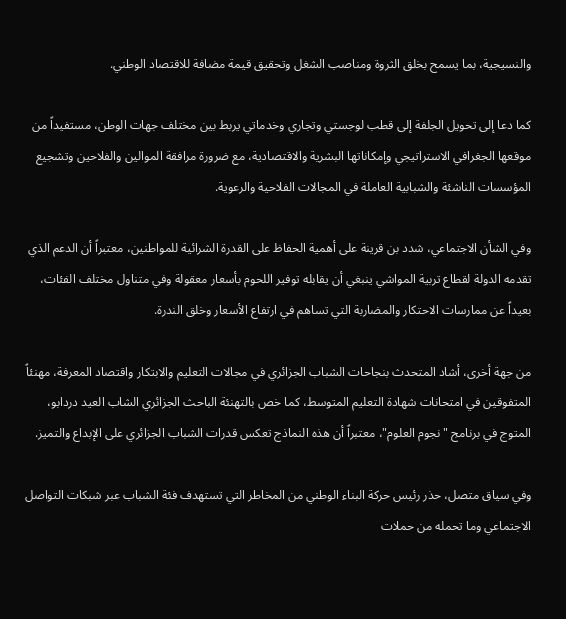والنسيجية، بما يسمح بخلق الثروة ومناصب الشغل وتحقيق قيمة مضافة للاقتصاد الوطني.

كما دعا إلى تحويل الجلفة إلى قطب لوجستي وتجاري وخدماتي يربط بين مختلف جهات الوطن، مستفيداً من موقعها الجغرافي الاستراتيجي وإمكاناتها البشرية والاقتصادية، مع ضرورة مرافقة الموالين والفلاحين وتشجيع المؤسسات الناشئة والشبابية العاملة في المجالات الفلاحية والرعوية.

وفي الشأن الاجتماعي، شدد بن قرينة على أهمية الحفاظ على القدرة الشرائية للمواطنين، معتبراً أن الدعم الذي تقدمه الدولة لقطاع تربية المواشي ينبغي أن يقابله توفير اللحوم بأسعار معقولة وفي متناول مختلف الفئات، بعيداً عن ممارسات الاحتكار والمضاربة التي تساهم في ارتفاع الأسعار وخلق الندرة.

من جهة أخرى، أشاد المتحدث بنجاحات الشباب الجزائري في مجالات التعليم والابتكار واقتصاد المعرفة، مهنئاً المتفوقين في امتحانات شهادة التعليم المتوسط، كما خص بالتهنئة الباحث الجزائري الشاب العيد دردابو، المتوج في برنامج "نجوم العلوم"، معتبراً أن هذه النماذج تعكس قدرات الشباب الجزائري على الإبداع والتميز.

وفي سياق متصل، حذر رئيس حركة البناء الوطني من المخاطر التي تستهدف فئة الشباب عبر شبكات التواصل الاجتماعي وما تحمله من حملات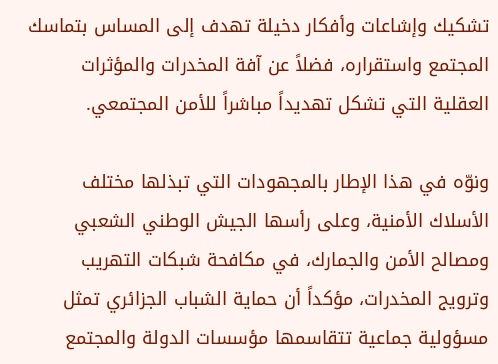تشكيك وإشاعات وأفكار دخيلة تهدف إلى المساس بتماسك المجتمع واستقراره، فضلاً عن آفة المخدرات والمؤثرات العقلية التي تشكل تهديداً مباشراً للأمن المجتمعي.

ونوّه في هذا الإطار بالمجهودات التي تبذلها مختلف الأسلاك الأمنية، وعلى رأسها الجيش الوطني الشعبي ومصالح الأمن والجمارك، في مكافحة شبكات التهريب وترويج المخدرات، مؤكداً أن حماية الشباب الجزائري تمثل مسؤولية جماعية تتقاسمها مؤسسات الدولة والمجتمع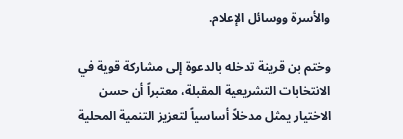والأسرة ووسائل الإعلام.

وختم بن قرينة تدخله بالدعوة إلى مشاركة قوية في الانتخابات التشريعية المقبلة، معتبراً أن حسن الاختيار يمثل مدخلاً أساسياً لتعزيز التنمية المحلية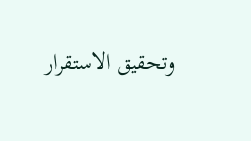وتحقيق الاستقرار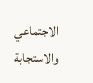الاجتماعي والاستجابة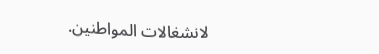لانشغالات المواطنين.